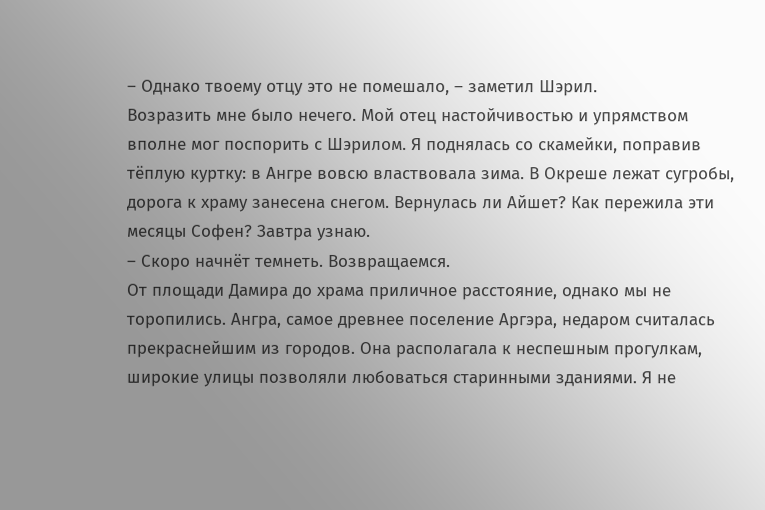– Однако твоему отцу это не помешало, – заметил Шэрил.
Возразить мне было нечего. Мой отец настойчивостью и упрямством вполне мог поспорить с Шэрилом. Я поднялась со скамейки, поправив тёплую куртку: в Ангре вовсю властвовала зима. В Окреше лежат сугробы, дорога к храму занесена снегом. Вернулась ли Айшет? Как пережила эти месяцы Софен? Завтра узнаю.
– Скоро начнёт темнеть. Возвращаемся.
От площади Дамира до храма приличное расстояние, однако мы не торопились. Ангра, самое древнее поселение Аргэра, недаром считалась прекраснейшим из городов. Она располагала к неспешным прогулкам, широкие улицы позволяли любоваться старинными зданиями. Я не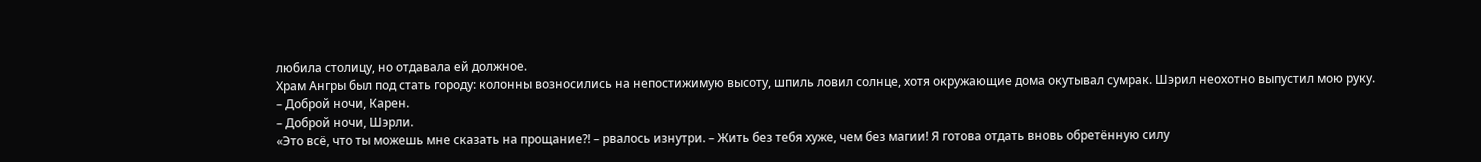любила столицу, но отдавала ей должное.
Храм Ангры был под стать городу: колонны возносились на непостижимую высоту, шпиль ловил солнце, хотя окружающие дома окутывал сумрак. Шэрил неохотно выпустил мою руку.
– Доброй ночи, Карен.
– Доброй ночи, Шэрли.
«Это всё, что ты можешь мне сказать на прощание?! – рвалось изнутри. – Жить без тебя хуже, чем без магии! Я готова отдать вновь обретённую силу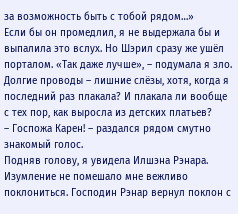за возможность быть с тобой рядом…»
Если бы он промедлил, я не выдержала бы и выпалила это вслух. Но Шэрил сразу же ушёл порталом. «Так даже лучше», – подумала я зло. Долгие проводы – лишние слёзы, хотя, когда я последний раз плакала? И плакала ли вообще с тех пор, как выросла из детских платьев?
– Госпожа Карен! – раздался рядом смутно знакомый голос.
Подняв голову, я увидела Илшэна Рэнара. Изумление не помешало мне вежливо поклониться. Господин Рэнар вернул поклон с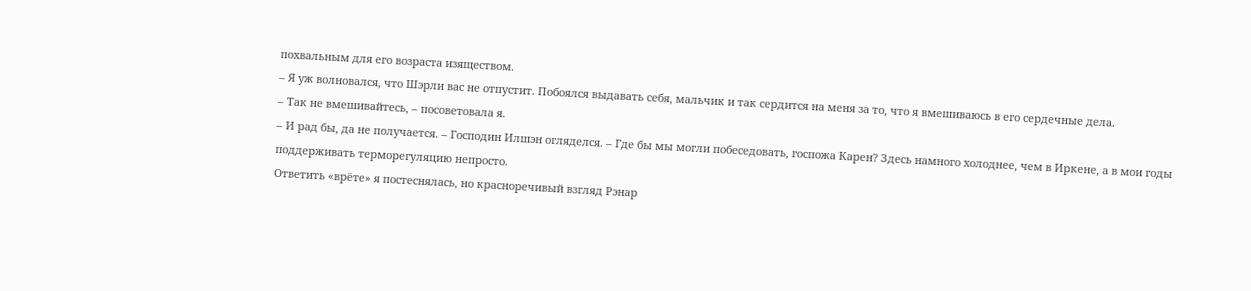похвальным для его возраста изяществом.
– Я уж волновался, что Шэрли вас не отпустит. Побоялся выдавать себя, мальчик и так сердится на меня за то, что я вмешиваюсь в его сердечные дела.
– Так не вмешивайтесь, – посоветовала я.
– И рад бы, да не получается. – Господин Илшэн огляделся. – Где бы мы могли побеседовать, госпожа Карен? Здесь намного холоднее, чем в Иркене, а в мои годы поддерживать терморегуляцию непросто.
Ответить «врёте» я постеснялась, но красноречивый взгляд Рэнар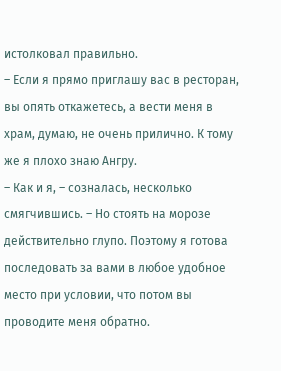истолковал правильно.
– Если я прямо приглашу вас в ресторан, вы опять откажетесь, а вести меня в храм, думаю, не очень прилично. К тому же я плохо знаю Ангру.
– Как и я, – созналась, несколько смягчившись. – Но стоять на морозе действительно глупо. Поэтому я готова последовать за вами в любое удобное место при условии, что потом вы проводите меня обратно.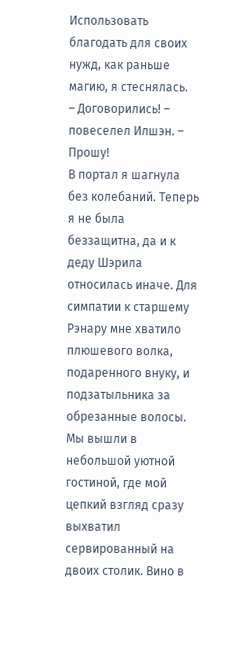Использовать благодать для своих нужд, как раньше магию, я стеснялась.
– Договорились! – повеселел Илшэн. – Прошу!
В портал я шагнула без колебаний. Теперь я не была беззащитна, да и к деду Шэрила относилась иначе. Для симпатии к старшему Рэнару мне хватило плюшевого волка, подаренного внуку, и подзатыльника за обрезанные волосы. Мы вышли в небольшой уютной гостиной, где мой цепкий взгляд сразу выхватил сервированный на двоих столик. Вино в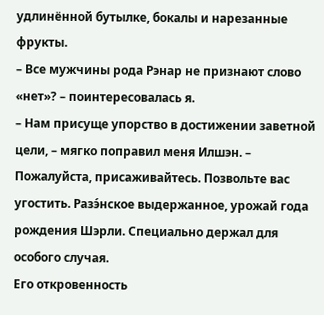удлинённой бутылке, бокалы и нарезанные фрукты.
– Все мужчины рода Рэнар не признают слово «нет»? – поинтересовалась я.
– Нам присуще упорство в достижении заветной цели, – мягко поправил меня Илшэн. – Пожалуйста, присаживайтесь. Позвольте вас угостить. Разэ́нское выдержанное, урожай года рождения Шэрли. Специально держал для особого случая.
Его откровенность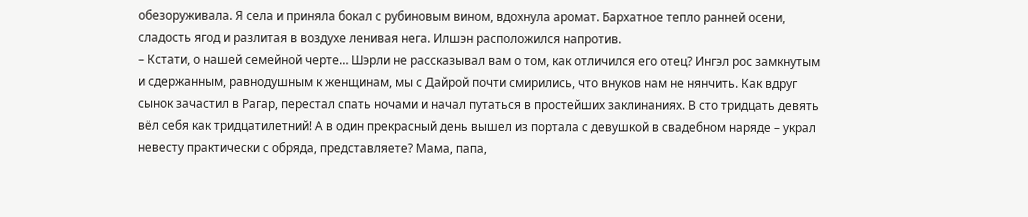обезоруживала. Я села и приняла бокал с рубиновым вином, вдохнула аромат. Бархатное тепло ранней осени, сладость ягод и разлитая в воздухе ленивая нега. Илшэн расположился напротив.
– Кстати, о нашей семейной черте… Шэрли не рассказывал вам о том, как отличился его отец? Ингэл рос замкнутым и сдержанным, равнодушным к женщинам, мы с Дайрой почти смирились, что внуков нам не нянчить. Как вдруг сынок зачастил в Рагар, перестал спать ночами и начал путаться в простейших заклинаниях. В сто тридцать девять вёл себя как тридцатилетний! А в один прекрасный день вышел из портала с девушкой в свадебном наряде – украл невесту практически с обряда, представляете? Мама, папа,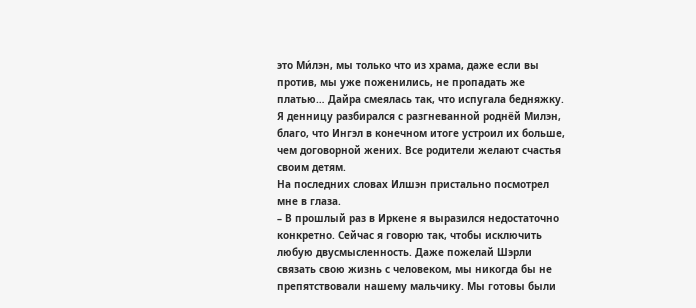это Ми́лэн, мы только что из храма, даже если вы против, мы уже поженились, не пропадать же платью… Дайра смеялась так, что испугала бедняжку. Я денницу разбирался с разгневанной роднёй Милэн, благо, что Ингэл в конечном итоге устроил их больше, чем договорной жених. Все родители желают счастья своим детям.
На последних словах Илшэн пристально посмотрел мне в глаза.
– В прошлый раз в Иркене я выразился недостаточно конкретно. Сейчас я говорю так, чтобы исключить любую двусмысленность. Даже пожелай Шэрли связать свою жизнь с человеком, мы никогда бы не препятствовали нашему мальчику. Мы готовы были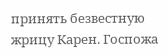принять безвестную жрицу Карен. Госпожа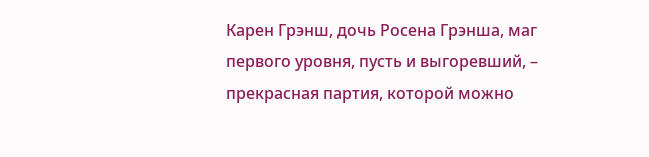Карен Грэнш, дочь Росена Грэнша, маг первого уровня, пусть и выгоревший, – прекрасная партия, которой можно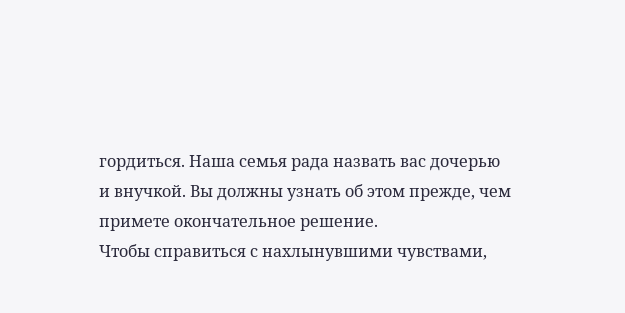гордиться. Наша семья рада назвать вас дочерью и внучкой. Вы должны узнать об этом прежде, чем примете окончательное решение.
Чтобы справиться с нахлынувшими чувствами,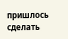пришлось сделать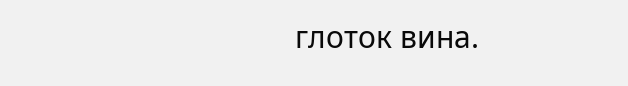глоток вина.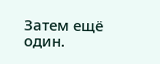Затем ещё один.